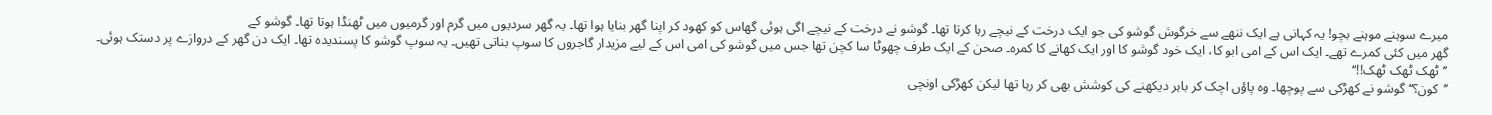میرے سوہنے موہنے بچو! یہ کہانی ہے ایک ننھے سے خرگوش گوشو کی جو ایک درخت کے نیچے رہا کرتا تھا۔ گوشو نے درخت کے نیچے اگی ہوئی گھاس کو کھود کر اپنا گھر بنایا ہوا تھا۔ یہ گھر سردیوں میں گرم اور گرمیوں میں ٹھنڈا ہوتا تھا۔ گوشو کے
گھر میں کئی کمرے تھے۔ ایک اس کے امی ابو کا، ایک خود گوشو کا اور ایک کھانے کا کمرہ۔ صحن کے ایک طرف چھوٹا سا کچن تھا جس میں گوشو کی امی اس کے لیے مزیدار گاجروں کا سوپ بناتی تھیں۔ یہ سوپ گوشو کا پسندیدہ تھا۔ ایک دن گھر کے دروازے پر دستک ہوئی۔
’’ٹھک ٹھک ٹھک!!‘‘
’’کون؟‘‘ گوشو نے کھڑکی سے پوچھا۔ وہ پاؤں اچک کر باہر دیکھنے کی کوشش بھی کر رہا تھا لیکن کھڑکی اونچی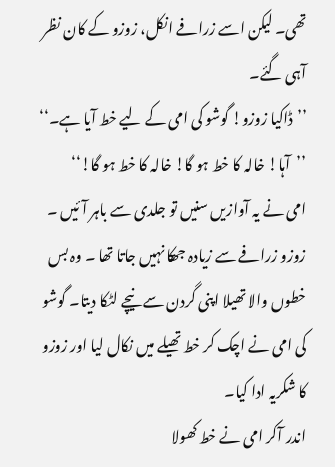تھی۔ لیکن اسے زرافے انکل، زوزو کے کان نظر آہی گئے۔
’’ڈاکیا زوزو! گوشو کی امی کے لیے خط آیا ہے۔‘‘
’’آہا! خالہ کا خط ہو گا! خالہ کا خط ہو گا!‘‘
امی نے یہ آوازیں سنیں تو جلدی سے باہر آئیں ۔ زوزو زرافے سے زیادہ جھکا نہیں جاتا تھا ۔ وہ بس خطوں والا تھیلا اپنی گردن سے نیچے لٹکا دیتا۔ گوشو کی امی نے اچک کر خط تھیلے میں نکال لیا اور زوزو کا شکریہ ادا کیا۔
اندر آکر امی نے خط کھولا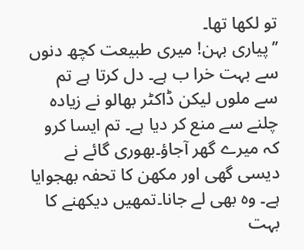تو لکھا تھا۔
’’پیاری بہن! میری طبیعت کچھ دنوں سے بہت خرا ب ہے۔ دل کرتا ہے تم سے ملوں لیکن ڈاکٹر بھالو نے زیادہ چلنے سے منع کر دیا ہے۔ تم ایسا کرو کہ میرے گھر آجاؤ۔بھوری گائے نے دیسی گھی اور مکھن کا تحفہ بھجوایا ہے۔ وہ بھی لے جانا۔تمھیں دیکھنے کا بہت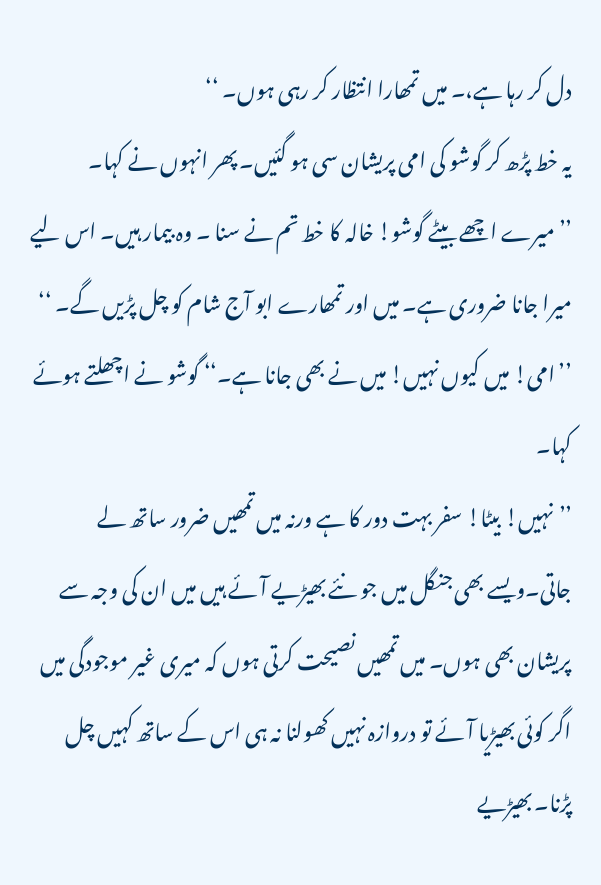دل کر رہا ہے،۔ میں تمھارا انتظار کر رہی ہوں۔ ‘‘
یہ خط پڑھ کر گوشو کی امی پریشان سی ہو گئیں۔ پھر انہوں نے کہا۔
’’میرے اچھے بیٹے گوشو! خالہ کا خط تم نے سنا ۔ وہ بیمار ہیں۔ اس لیے میرا جانا ضروری ہے۔ میں اور تمھارے ابو آج شام کو چل پڑیں گے۔ ‘‘
’’امی! میں کیوں نہیں! میں نے بھی جانا ہے۔‘‘ گوشو نے اچھلتے ہوئے کہا۔
’’نہیں! بیٹا! سفر بہت دور کا ہے ورنہ میں تمھیں ضرور ساتھ لے جاتی۔ویسے بھی جنگل میں جو نئے بھیڑیے آئے ہیں میں ان کی وجہ سے پریشان بھی ہوں۔ میں تمھیں نصیحت کرتی ہوں کہ میری غیر موجودگی میں اگر کوئی بھیڑیا آئے تو دروازہ نہیں کھولنا نہ ہی اس کے ساتھ کہیں چل پڑنا۔ بھیڑیے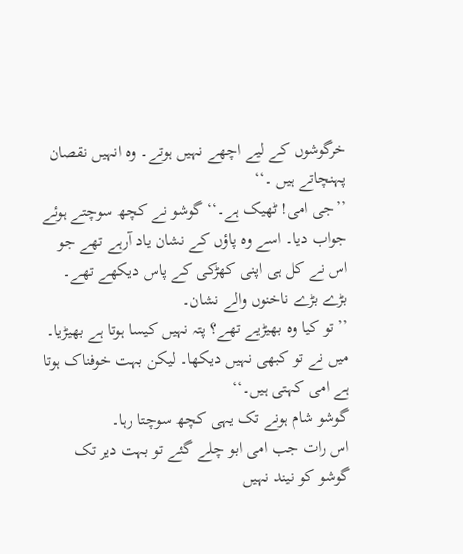خرگوشوں کے لیے اچھے نہیں ہوتے۔ وہ انہیں نقصان پہنچاتے ہیں ۔‘‘
’’جی امی! ٹھیک ہے۔‘‘ گوشو نے کچھ سوچتے ہوئے جواب دیا۔ اسے وہ پاؤں کے نشان یاد آرہے تھے جو اس نے کل ہی اپنی کھڑکی کے پاس دیکھے تھے۔ بڑے بڑے ناخنوں والے نشان۔
’’تو کیا وہ بھیڑیے تھے؟ پتہ نہیں کیسا ہوتا ہے بھیڑیا۔ میں نے تو کبھی نہیں دیکھا۔ لیکن بہت خوفناک ہوتا ہے امی کہتی ہیں۔‘‘
گوشو شام ہونے تک یہی کچھ سوچتا رہا۔
اس رات جب امی ابو چلے گئے تو بہت دیر تک گوشو کو نیند نہیں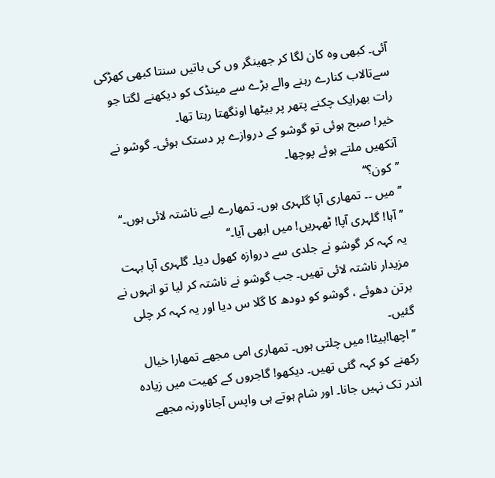آئی۔ کبھی وہ کان لگا کر جھینگر وں کی باتیں سنتا کبھی کھڑکی سےتالاب کنارے رہنے والے بڑے سے مینڈک کو دیکھنے لگتا جو رات بھرایک چکنے پتھر پر بیٹھا اونگھتا رہتا تھا۔
خیر! صبح ہوئی تو گوشو کے دروازے پر دستک ہوئی۔ گوشو نے آنکھیں ملتے ہوئے پوچھا۔
’’کون؟‘‘
’’میں ۔۔ تمھاری آپا گلہری ہوں۔ تمھارے لیے ناشتہ لائی ہوں۔‘‘
’’آہا! گلہری آپا! ٹھہریں! میں ابھی آیا۔‘‘
یہ کہہ کر گوشو نے جلدی سے دروازہ کھول دیا۔ گلہری آپا بہت مزیدار ناشتہ لائی تھیں۔ جب گوشو نے ناشتہ کر لیا تو انہوں نے برتن دھوئے ، گوشو کو دودھ کا گلا س دیا اور یہ کہہ کر چلی گئیں۔
’’اچھا!بیٹا! میں چلتی ہوں۔ تمھاری امی مجھے تمھارا خیال رکھنے کو کہہ گئی تھیں۔ دیکھو! گاجروں کے کھیت میں زیادہ اندر تک نہیں جانا۔ اور شام ہوتے ہی واپس آجاناورنہ مجھے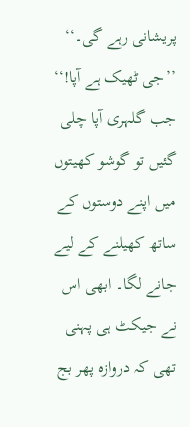پریشانی رہے گی۔‘‘
’’جی ٹھیک ہے آپا!‘‘
جب گلہری آپا چلی گئیں تو گوشو کھیتوں میں اپنے دوستوں کے ساتھ کھیلنے کے لیے جانے لگا۔ ابھی اس نے جیکٹ ہی پہنی تھی کہ دروازہ پھر بج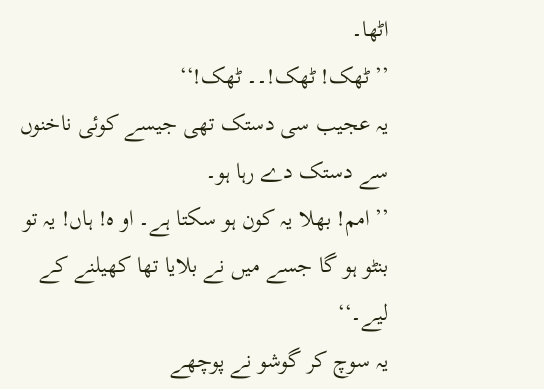اٹھا۔
’’ٹھک! ٹھک!۔۔ ٹھک!‘‘
یہ عجیب سی دستک تھی جیسے کوئی ناخنوں سے دستک دے رہا ہو۔
’’امم! بھلا یہ کون ہو سکتا ہے۔ او ہ! ہاں! یہ تو بنٹو ہو گا جسے میں نے بلایا تھا کھیلنے کے لیے۔‘‘
یہ سوچ کر گوشو نے پوچھے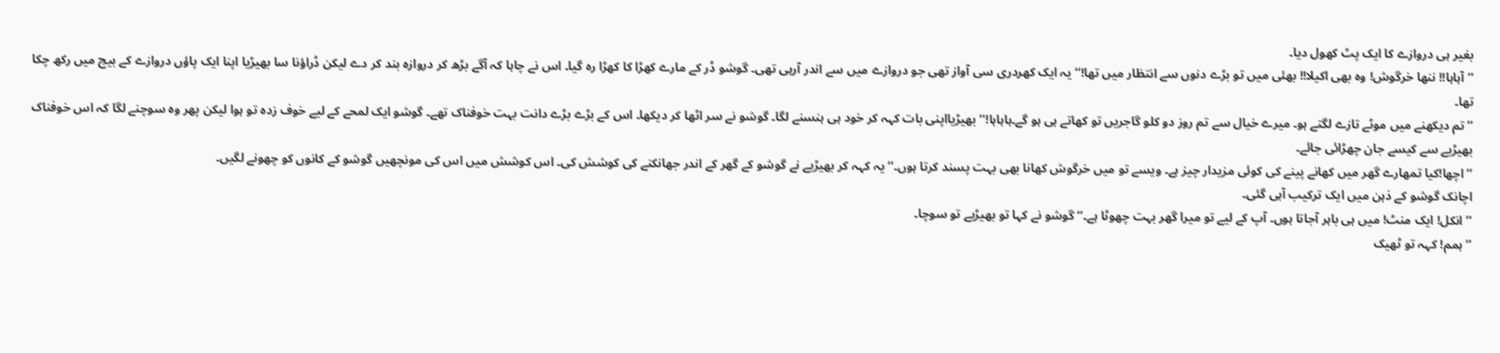بغیر ہی دروازے کا ایک پٹ کھول دیا۔
’’آہاہا!! ننھا خرگوش! وہ بھی اکیلا!! بھئی میں تو بڑے دنوں سے انتظار میں تھا!‘‘ یہ ایک کھردری سی آواز تھی جو دروازے میں سے اندر آرہی تھی۔ گوشو ڈر کے مارے کھڑا کا کھڑا رہ گیا۔ اس نے چاہا کہ آگے بڑھ کر دروازہ بند کر دے لیکن ڈراؤنا سا بھیڑیا اپنا ایک پاؤں دروازے کے بیچ میں رکھ چکا تھا۔
’’تم دیکھنے میں موٹے تازے لگتے ہو۔ میرے خیال سے تم روز دو کلو گاجریں تو کھاتے ہی ہو گے۔ہاہاہا!‘‘ بھیڑیااپنی بات کہہ کر خود ہی ہنسنے لگا۔ گوشو نے سر اٹھا کر دیکھا۔ اس کے بڑے بڑے دانت بہت خوفناک تھے۔ گوشو ایک لمحے کے لیے خوف زدہ تو ہوا لیکن پھر وہ سوچنے لگا کہ اس خوفناک بھیڑیے سے کیسے جان چھڑائی جائے۔
’’اچھا!کیا تمھارے گھر میں کھانے پینے کی کوئی مزیدار چیز ہے۔ ویسے تو میں خرگوش کھانا بھی بہت پسند کرتا ہوں۔‘‘ یہ کہہ کر بھیڑیے نے گوشو کے گھر کے اندر جھانکنے کی کوشش کی۔ اس کوشش میں اس کی مونچھیں گوشو کے کانوں کو چھونے لگیں۔
اچانک گوشو کے ذہن میں ایک ترکیب آہی گئی۔
’’انکل! ایک منٹ! میں ہی باہر آجاتا ہوں۔ آپ کے لیے تو میرا گھر بہت چھوٹا ہے۔‘‘ گوشو نے کہا تو بھیڑیے تو سوچا۔
’’ہمم! کہہ تو ٹھیک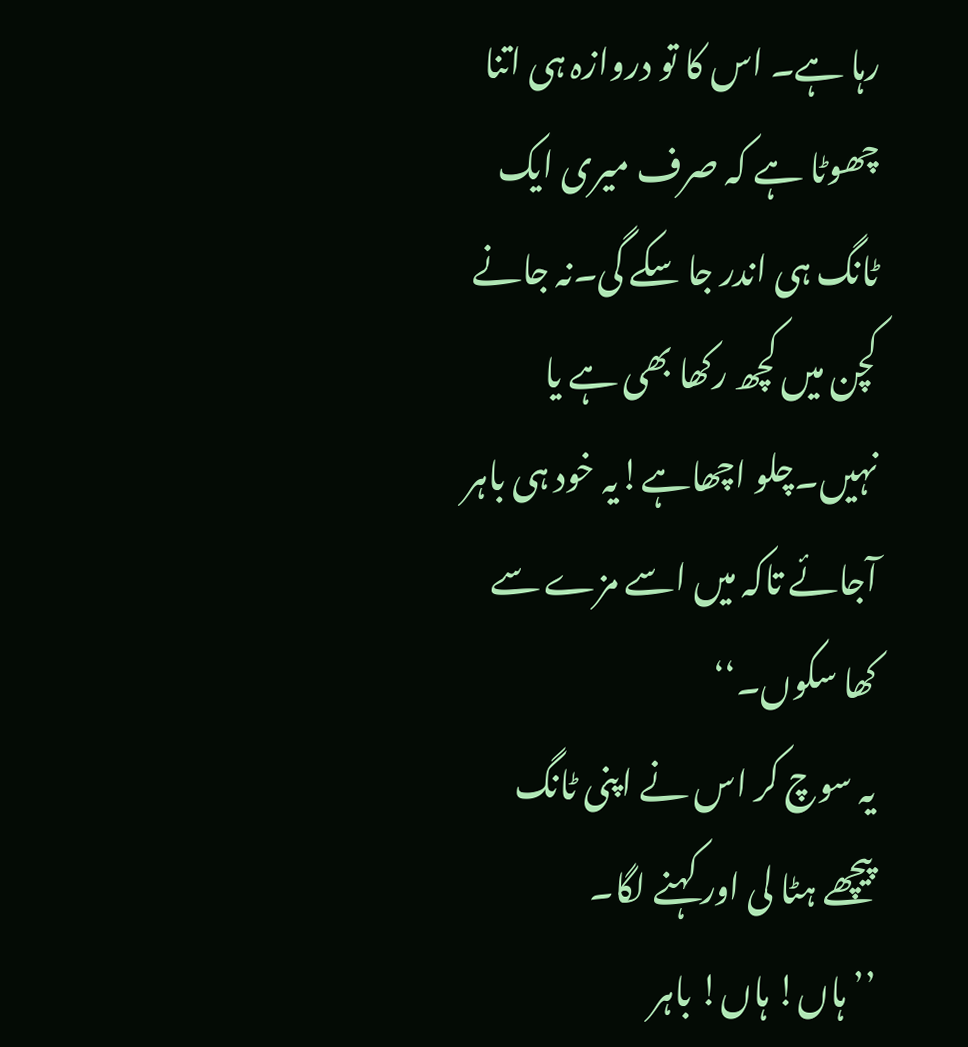رہا ہے۔ اس کا تو دروازہ ہی اتنا چھوٹا ہے کہ صرف میری ایک ٹانگ ہی اندر جا سکے گی۔نہ جانے کچن میں کچھ رکھا بھی ہے یا نہیں۔چلو اچھاہے!یہ خود ہی باہر آجائے تاکہ میں اسے مزے سے کھا سکوں۔‘‘
یہ سوچ کر اس نے اپنی ٹانگ پیچھے ہٹا لی اور کہنے لگا۔
’’ہاں! ہاں! باہر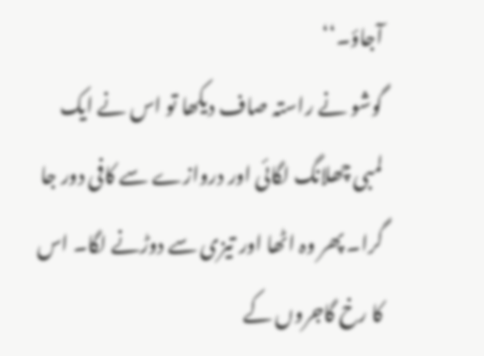آجاؤ۔‘‘
گوشو نے راستہ صاف دیکھا تو اس نے ایک لمبی چھلانگ لگائی اور دروازے سے کافی دور جا گرا۔ پھر وہ اٹھا اور تیزی سے دوڑنے لگا۔ اس کا رخ گاجروں کے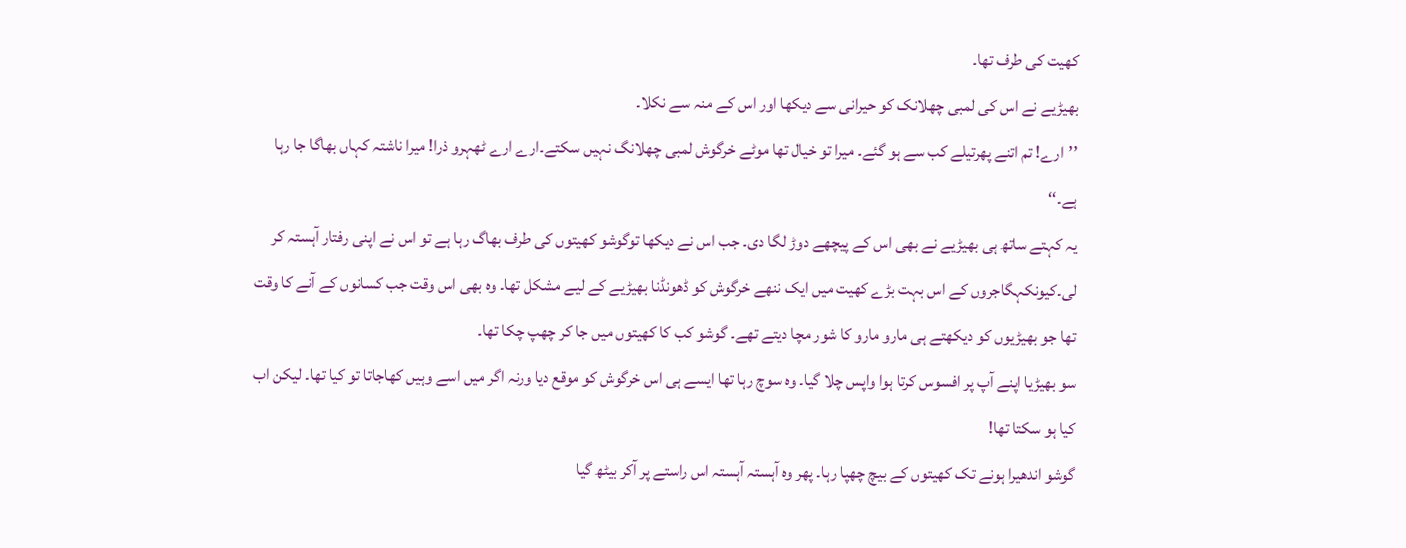کھیت کی طرف تھا۔
بھیڑیے نے اس کی لمبی چھلانک کو حیرانی سے دیکھا اور اس کے منہ سے نکلا۔
’’ارے! تم اتنے پھرتیلے کب سے ہو گئے۔ میرا تو خیال تھا موٹے خرگوش لمبی چھلانگ نہیں سکتے۔ارے ارے ٹھہرو ذرا! میرا ناشتہ کہاں بھاگا جا رہا ہے۔‘‘
یہ کہتے ساتھ ہی بھیڑیے نے بھی اس کے پیچھے دوڑ لگا دی۔ جب اس نے دیکھا توگوشو کھیتوں کی طرف بھاگ رہا ہے تو اس نے اپنی رفتار آہستہ کر لی۔کیونکہگاجروں کے اس بہت بڑے کھیت میں ایک ننھے خرگوش کو ڈھونڈنا بھیڑیے کے لیے مشکل تھا۔ وہ بھی اس وقت جب کسانوں کے آنے کا وقت تھا جو بھیڑیوں کو دیکھتے ہی مارو مارو کا شور مچا دیتے تھے۔ گوشو کب کا کھیتوں میں جا کر چھپ چکا تھا۔
سو بھیڑیا اپنے آپ پر افسوس کرتا ہوا واپس چلا گیا۔ وہ سوچ رہا تھا ایسے ہی اس خرگوش کو موقع دیا ورنہ اگر میں اسے وہیں کھاجاتا تو کیا تھا۔ لیکن اب کیا ہو سکتا تھا!
گوشو اندھیرا ہونے تک کھیتوں کے بیچ چھپا رہا۔ پھر وہ آہستہ آہستہ اس راستے پر آکر بیٹھ گیا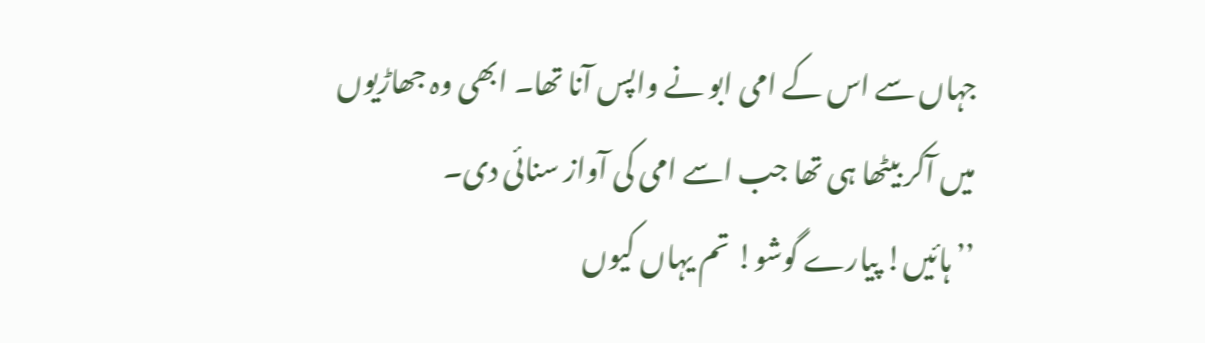جہاں سے اس کے امی ابو نے واپس آنا تھا۔ ابھی وہ جھاڑیوں میں آکر بیٹھا ہی تھا جب اسے امی کی آواز سنائی دی۔
’’ہائیں! پیارے گوشو! تم یہاں کیوں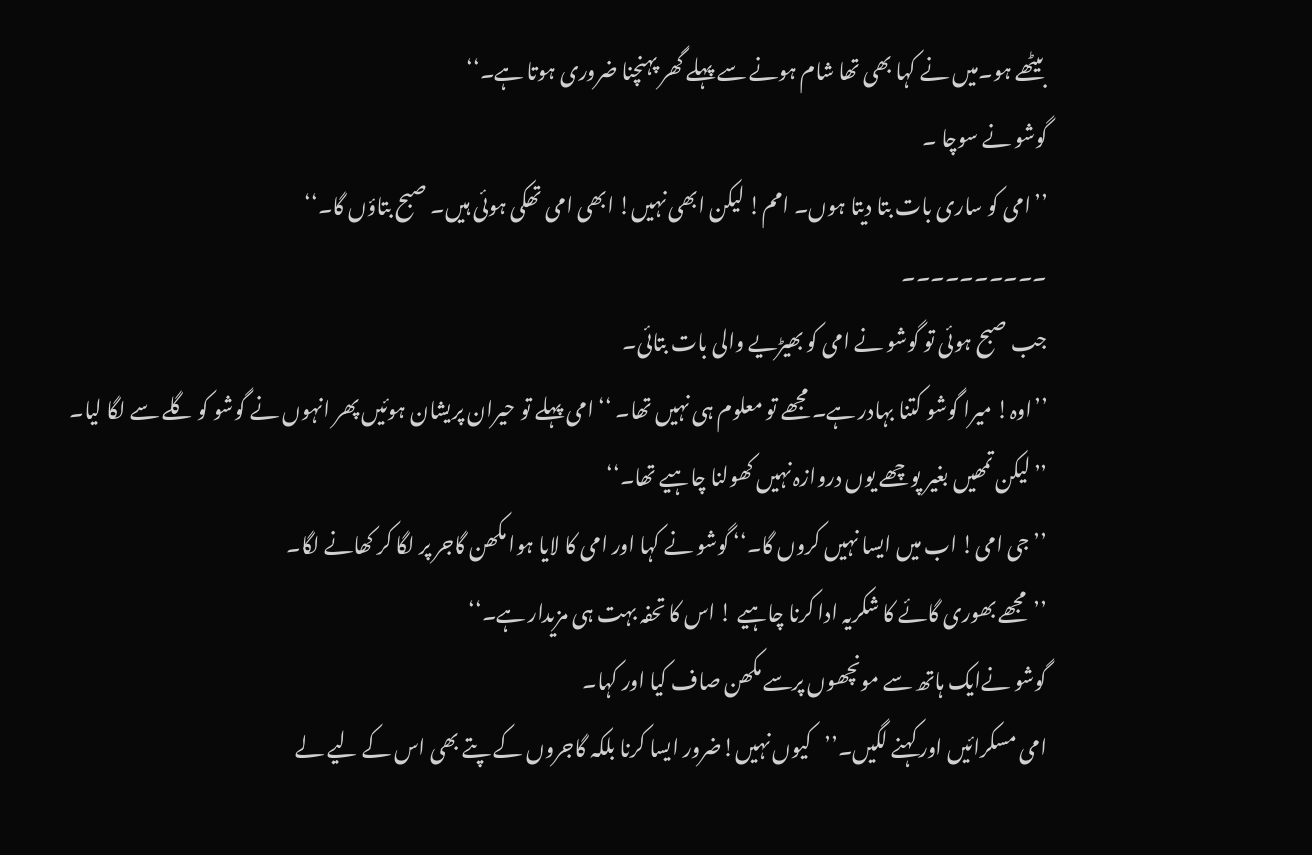بیٹھے ہو۔میں نے کہا بھی تھا شام ہونے سے پہلے گھر پہنچنا ضروری ہوتا ہے۔‘‘
گوشو نے سوچا ۔
’’امی کو ساری بات بتا دیتا ہوں۔ امم! لیکن ابھی نہیں! ابھی امی تھکی ہوئی ہیں۔ صبح بتاؤں گا۔‘‘
۔۔۔۔۔۔۔۔۔۔
جب صبح ہوئی تو گوشو نے امی کو بھیڑیے والی بات بتائی۔
’’اوہ! میرا گوشو کتنا بہادر ہے۔ مجھے تو معلوم ہی نہیں تھا۔ ‘‘ امی پہلے تو حیران پریشان ہوئیں پھر انہوں نے گوشو کو گلے سے لگا لیا۔
’’لیکن تمھیں بغیر پوچھے یوں دروازہ نہیں کھولنا چاہیے تھا۔‘‘
’’جی امی! اب میں ایسا نہیں کروں گا۔‘‘ گوشو نے کہا اور امی کا لایا ہوا مکھن گاجر پر لگا کر کھانے لگا۔
’’مجھے بھوری گائے کا شکریہ ادا کرنا چاہیے ! اس کا تحفہ بہت ہی مزیدار ہے۔‘‘
گوشو نےایک ہاتھ سے مونچھوں پرسے مکھن صاف کیا اور کہا۔
امی مسکرائیں اور کہنے لگیں۔’’کیوں نہیں!ضرور ایسا کرنا بلکہ گاجروں کے پتے بھی اس کے لیے لے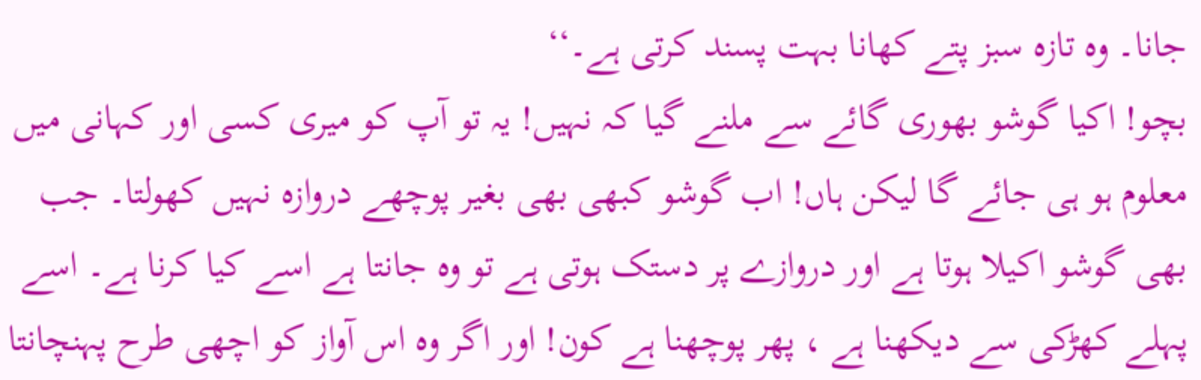جانا۔ وہ تازہ سبز پتے کھانا بہت پسند کرتی ہے۔‘‘
بچو! اکیا گوشو بھوری گائے سے ملنے گیا کہ نہیں! یہ تو آپ کو میری کسی اور کہانی میں معلوم ہو ہی جائے گا لیکن ہاں! اب گوشو کبھی بھی بغیر پوچھے دروازہ نہیں کھولتا۔ جب بھی گوشو اکیلا ہوتا ہے اور دروازے پر دستک ہوتی ہے تو وہ جانتا ہے اسے کیا کرنا ہے۔ اسے پہلے کھڑکی سے دیکھنا ہے ، پھر پوچھنا ہے کون! اور اگر وہ اس آواز کو اچھی طرح پہنچانتا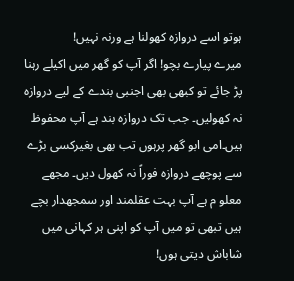ہوتو اسے دروازہ کھولنا ہے ورنہ نہیں!
میرے پیارے بچو! اگر آپ کو گھر میں اکیلے رہنا پڑ جائے تو کبھی بھی اجنبی بندے کے لیے دروازہ نہ کھولیں۔ جب تک دروازہ بند ہے آپ محفوظ ہیں۔امی ابو گھر پرہوں تب بھی بغیرکسی بڑے سے پوچھے دروازہ فوراً نہ کھول دیں۔ مجھے معلو م ہے آپ بہت عقلمند اور سمجھدار بچے ہیں تبھی تو میں آپ کو اپنی ہر کہانی میں شاباش دیتی ہوں!